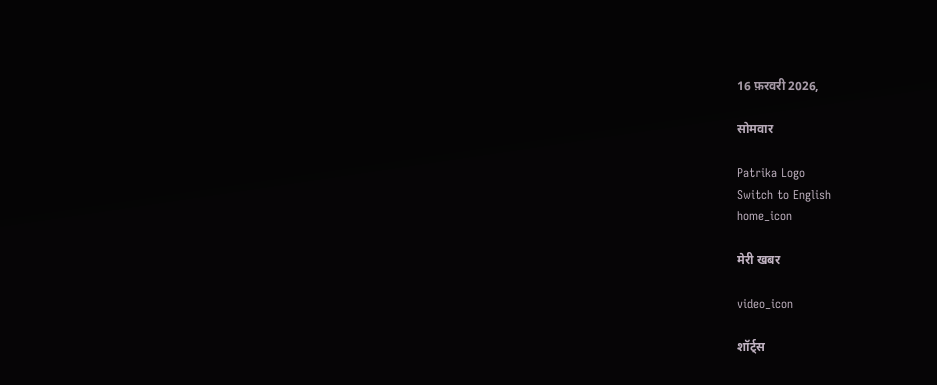16 फ़रवरी 2026,

सोमवार

Patrika Logo
Switch to English
home_icon

मेरी खबर

video_icon

शॉर्ट्स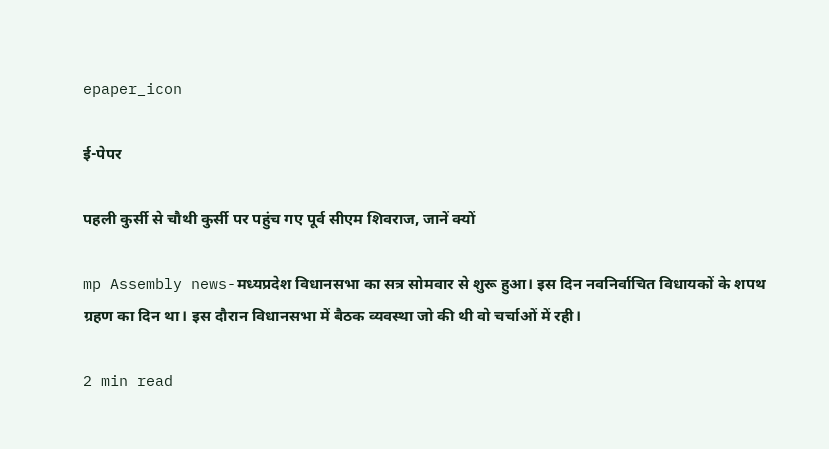epaper_icon

ई-पेपर

पहली कुर्सी से चौथी कुर्सी पर पहुंच गए पूर्व सीएम शिवराज, जानें क्यों

mp Assembly news-मध्यप्रदेश विधानसभा का सत्र सोमवार से शुरू हुआ। इस दिन नवनिर्वाचित विधायकों के शपथ ग्रहण का दिन था। इस दौरान विधानसभा में बैठक व्यवस्था जो की थी वो चर्चाओं में रही।

2 min read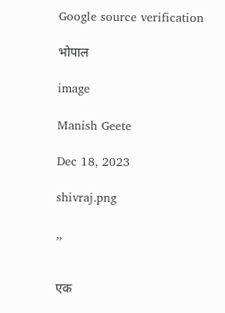Google source verification

भोपाल

image

Manish Geete

Dec 18, 2023

shivraj.png

,,


एक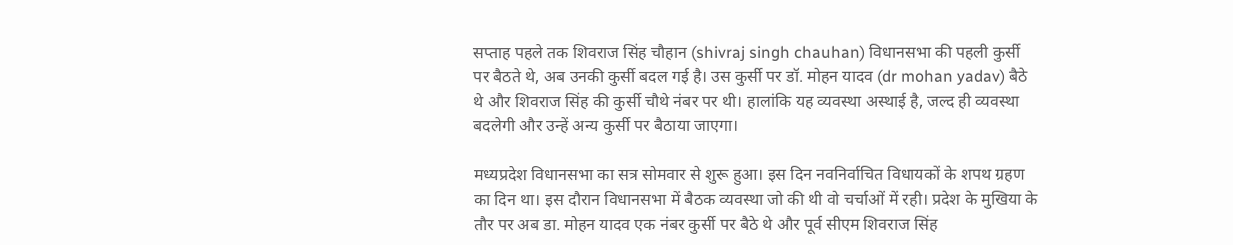सप्ताह पहले तक शिवराज सिंह चौहान (shivraj singh chauhan) विधानसभा की पहली कुर्सी पर बैठते थे, अब उनकी कुर्सी बदल गई है। उस कुर्सी पर डॉ. मोहन यादव (dr mohan yadav) बैठे थे और शिवराज सिंह की कुर्सी चौथे नंबर पर थी। हालांकि यह व्यवस्था अस्थाई है, जल्द ही व्यवस्था बदलेगी और उन्हें अन्य कुर्सी पर बैठाया जाएगा।

मध्यप्रदेश विधानसभा का सत्र सोमवार से शुरू हुआ। इस दिन नवनिर्वाचित विधायकों के शपथ ग्रहण का दिन था। इस दौरान विधानसभा में बैठक व्यवस्था जो की थी वो चर्चाओं में रही। प्रदेश के मुखिया के तौर पर अब डा. मोहन यादव एक नंबर कुर्सी पर बैठे थे और पूर्व सीएम शिवराज सिंह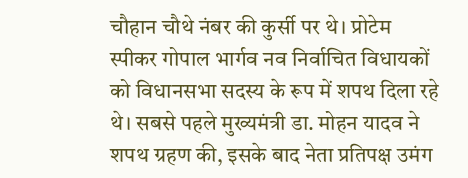चौहान चौथे नंबर की कुर्सी पर थे। प्रोटेम स्पीकर गोपाल भार्गव नव निर्वाचित विधायकों को विधानसभा सदस्य के रूप में शपथ दिला रहे थे। सबसे पहले मुख्यमंत्री डा. मोहन यादव ने शपथ ग्रहण की, इसके बाद नेता प्रतिपक्ष उमंग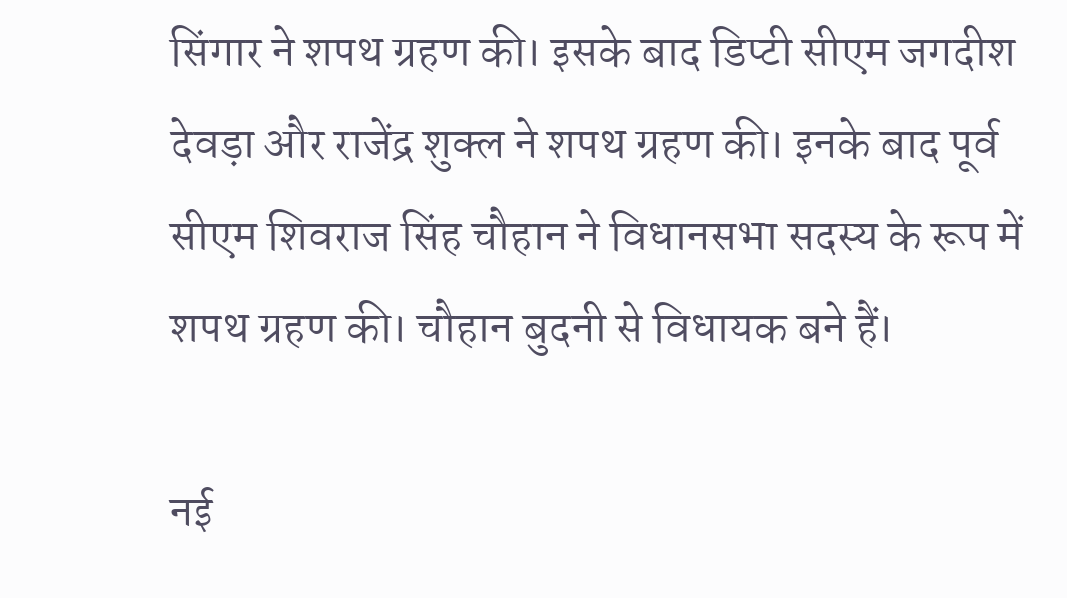सिंगार ने शपथ ग्रहण की। इसके बाद डिप्टी सीएम जगदीश देवड़ा और राजेंद्र शुक्ल ने शपथ ग्रहण की। इनके बाद पूर्व सीएम शिवराज सिंह चौहान ने विधानसभा सदस्य के रूप में शपथ ग्रहण की। चौहान बुदनी से विधायक बने हैं।

नई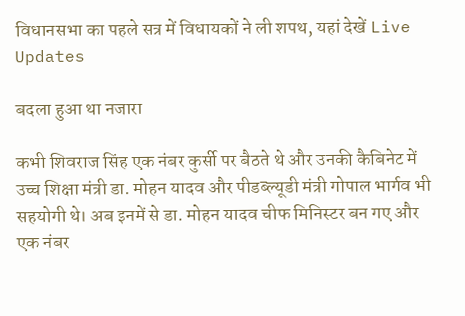विधानसभा का पहले सत्र में विधायकों ने ली शपथ, यहां देखें Live Updates

बदला हुआ था नजारा

कभी शिवराज सिंह एक नंबर कुर्सी पर बैठते थे और उनकी कैबिनेट में उच्च शिक्षा मंत्री डा. मोहन यादव और पीडब्ल्यूडी मंत्री गोपाल भार्गव भी सहयोगी थे। अब इनमें से डा. मोहन यादव चीफ मिनिस्टर बन गए और एक नंबर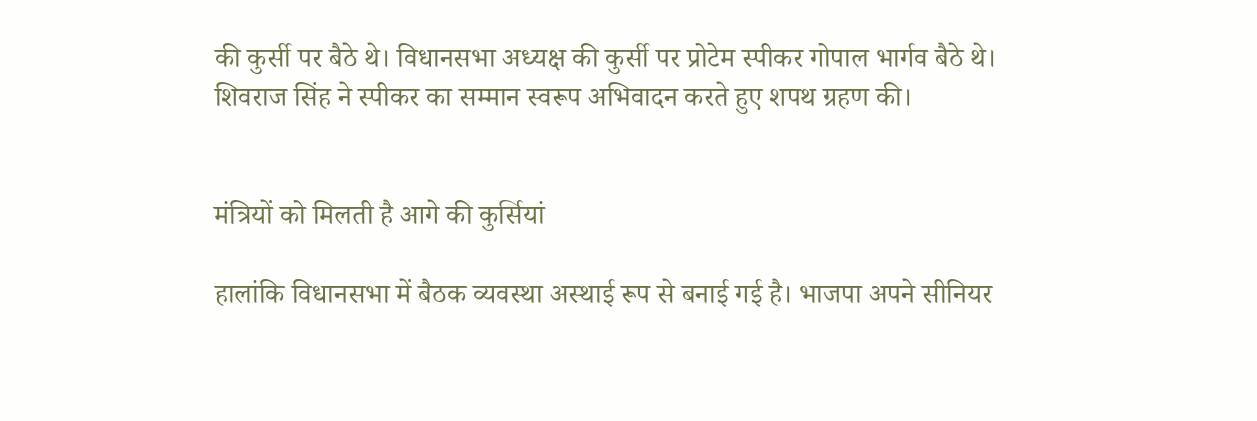की कुर्सी पर बैठे थे। विधानसभा अध्यक्ष की कुर्सी पर प्रोटेम स्पीकर गोपाल भार्गव बैठे थे। शिवराज सिंह ने स्पीकर का सम्मान स्वरूप अभिवादन करते हुए शपथ ग्रहण की।


मंत्रियों को मिलती है आगे की कुर्सियां

हालांकि विधानसभा में बैठक व्यवस्था अस्थाई रूप से बनाई गई है। भाजपा अपने सीनियर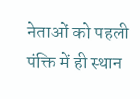नेताओं को पहली पंक्ति में ही स्थान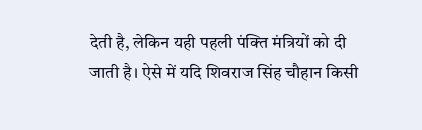देती है, लेकिन यही पहली पंक्ति मंत्रियों को दी जाती है। ऐसे में यदि शिवराज सिंह चौहान किसी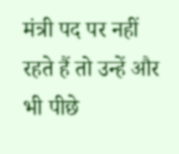मंत्री पद पर नहीं रहते हैं तो उन्हें और भी पीछे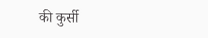की कुर्सी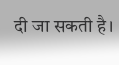दी जा सकती है।